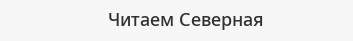Читаем Северная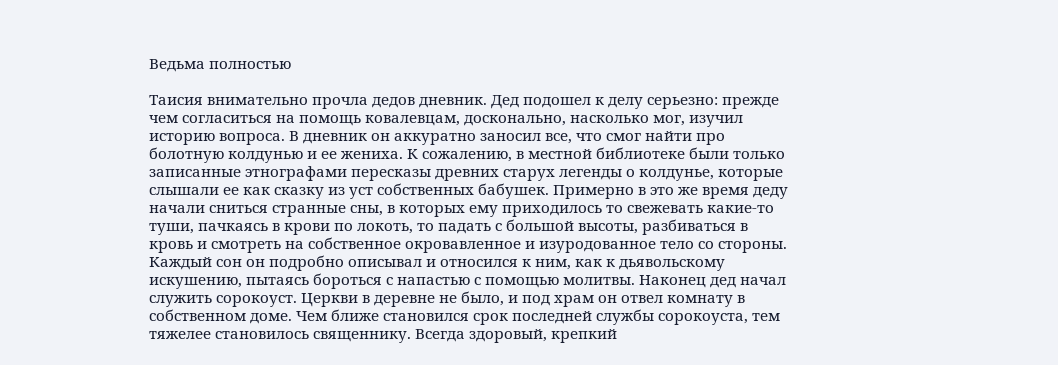Ведьма полностью

Таисия внимательно прочла дедов дневник. Дед подошел к делу серьезно: прежде чем согласиться на помощь ковалевцам, досконально, насколько мог, изучил историю вопроса. В дневник он аккуратно заносил все, что смог найти про болотную колдунью и ее жениха. К сожалению, в местной библиотеке были только записанные этнографами пересказы древних старух легенды о колдунье, которые слышали ее как сказку из уст собственных бабушек. Примерно в это же время деду начали сниться странные сны, в которых ему приходилось то свежевать какие-то туши, пачкаясь в крови по локоть, то падать с большой высоты, разбиваться в кровь и смотреть на собственное окровавленное и изуродованное тело со стороны. Каждый сон он подробно описывал и относился к ним, как к дьявольскому искушению, пытаясь бороться с напастью с помощью молитвы. Наконец дед начал служить сорокоуст. Церкви в деревне не было, и под храм он отвел комнату в собственном доме. Чем ближе становился срок последней службы сорокоуста, тем тяжелее становилось священнику. Всегда здоровый, крепкий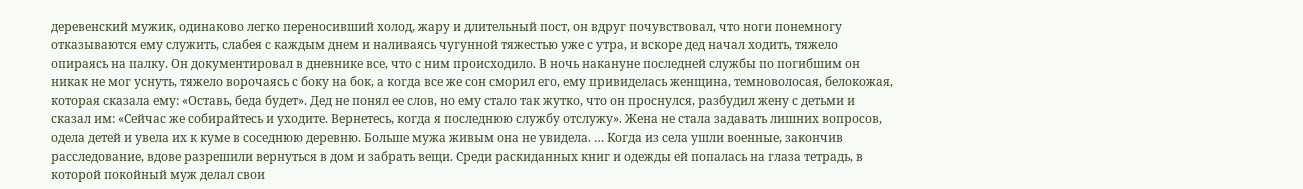деревенский мужик, одинаково легко переносивший холод, жару и длительный пост, он вдруг почувствовал, что ноги понемногу отказываются ему служить, слабея с каждым днем и наливаясь чугунной тяжестью уже с утра, и вскоре дед начал ходить, тяжело опираясь на палку. Он документировал в дневнике все, что с ним происходило. В ночь накануне последней службы по погибшим он никак не мог уснуть, тяжело ворочаясь с боку на бок, а когда все же сон сморил его, ему привиделась женщина, темноволосая, белокожая, которая сказала ему: «Оставь, беда будет». Дед не понял ее слов, но ему стало так жутко, что он проснулся, разбудил жену с детьми и сказал им: «Сейчас же собирайтесь и уходите. Вернетесь, когда я последнюю службу отслужу». Жена не стала задавать лишних вопросов, одела детей и увела их к куме в соседнюю деревню. Больше мужа живым она не увидела. … Когда из села ушли военные, закончив расследование, вдове разрешили вернуться в дом и забрать вещи. Среди раскиданных книг и одежды ей попалась на глаза тетрадь, в которой покойный муж делал свои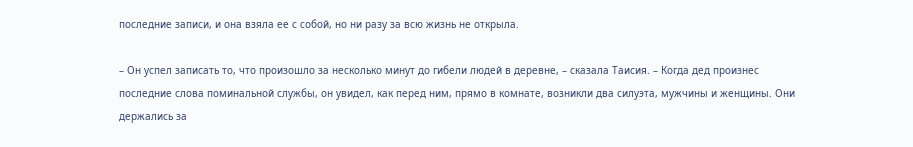последние записи, и она взяла ее с собой, но ни разу за всю жизнь не открыла.

– Он успел записать то, что произошло за несколько минут до гибели людей в деревне, – сказала Таисия. – Когда дед произнес последние слова поминальной службы, он увидел, как перед ним, прямо в комнате, возникли два силуэта, мужчины и женщины. Они держались за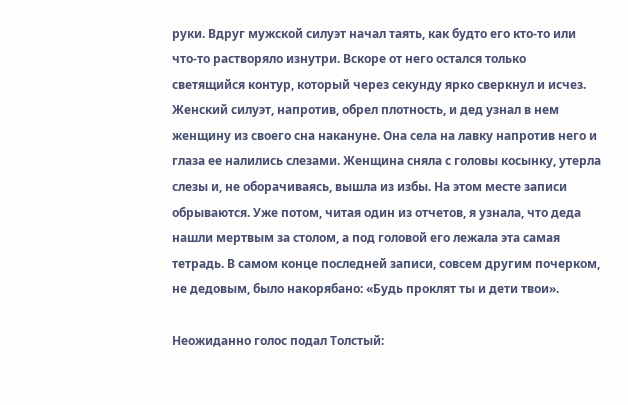руки. Вдруг мужской силуэт начал таять, как будто его кто-то или что-то растворяло изнутри. Вскоре от него остался только светящийся контур, который через секунду ярко сверкнул и исчез. Женский силуэт, напротив, обрел плотность, и дед узнал в нем женщину из своего сна накануне. Она села на лавку напротив него и глаза ее налились слезами. Женщина сняла с головы косынку, утерла слезы и, не оборачиваясь, вышла из избы. На этом месте записи обрываются. Уже потом, читая один из отчетов, я узнала, что деда нашли мертвым за столом, а под головой его лежала эта самая тетрадь. В самом конце последней записи, совсем другим почерком, не дедовым, было накорябано: «Будь проклят ты и дети твои».

Неожиданно голос подал Толстый: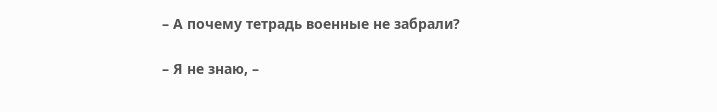– А почему тетрадь военные не забрали?

– Я не знаю, –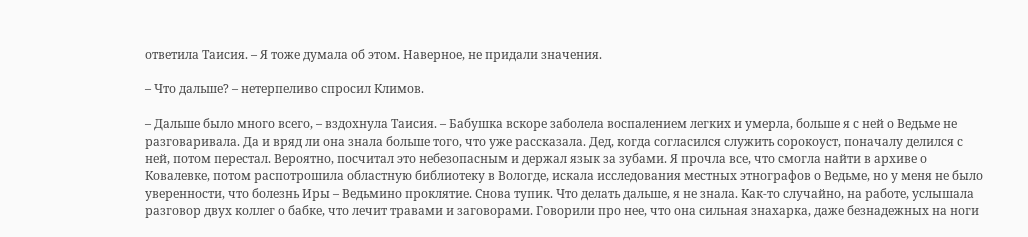ответила Таисия. – Я тоже думала об этом. Наверное, не придали значения.

– Что дальше? – нетерпеливо спросил Климов.

– Дальше было много всего, – вздохнула Таисия. – Бабушка вскоре заболела воспалением легких и умерла, больше я с ней о Ведьме не разговаривала. Да и вряд ли она знала больше того, что уже рассказала. Дед, когда согласился служить сорокоуст, поначалу делился с ней, потом перестал. Вероятно, посчитал это небезопасным и держал язык за зубами. Я прочла все, что смогла найти в архиве о Ковалевке, потом распотрошила областную библиотеку в Вологде, искала исследования местных этнографов о Ведьме, но у меня не было уверенности, что болезнь Иры – Ведьмино проклятие. Снова тупик. Что делать дальше, я не знала. Как-то случайно, на работе, услышала разговор двух коллег о бабке, что лечит травами и заговорами. Говорили про нее, что она сильная знахарка, даже безнадежных на ноги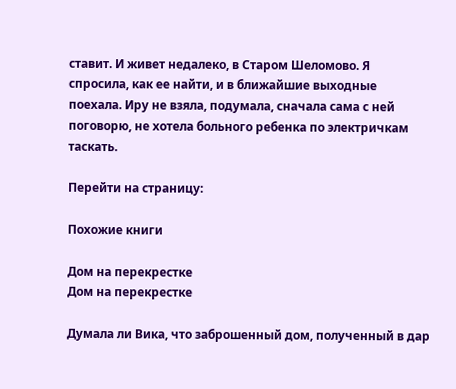ставит. И живет недалеко, в Старом Шеломово. Я спросила, как ее найти, и в ближайшие выходные поехала. Иру не взяла, подумала, сначала сама с ней поговорю, не хотела больного ребенка по электричкам таскать.

Перейти на страницу:

Похожие книги

Дом на перекрестке
Дом на перекрестке

Думала ли Вика, что заброшенный дом, полученный в дар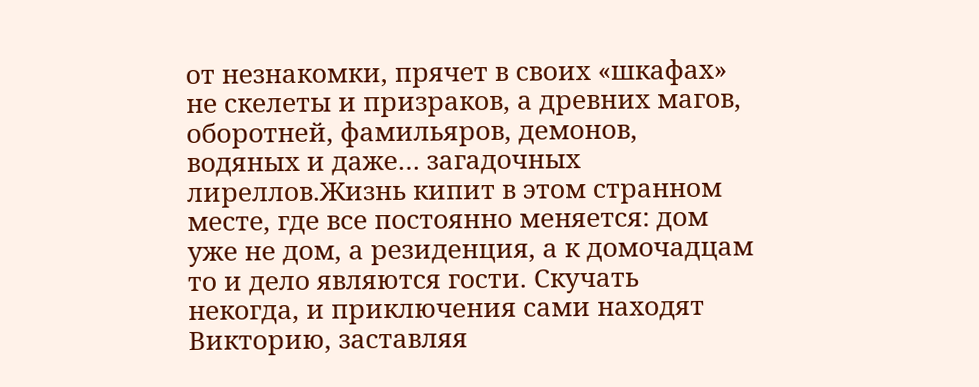от незнакомки, прячет в своих «шкафах» не скелеты и призраков, а древних магов, оборотней, фамильяров, демонов, водяных и даже… загадочных лиреллов.Жизнь кипит в этом странном месте, где все постоянно меняется: дом уже не дом, а резиденция, а к домочадцам то и дело являются гости. Скучать некогда, и приключения сами находят Викторию, заставляя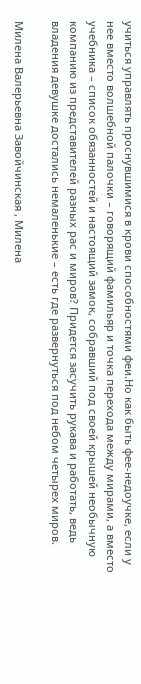учиться управлять проснувшимися в крови способностями феи.Но как быть фее-недоучке, если у нее вместо волшебной палочки – говорящий фамильяр и точка перехода между мирами, а вместо учебника – список обязанностей и настоящий замок, собравший под своей крышей необычную компанию из представителей разных рас и миров? Придется засучить рукава и работать, ведь владения девушке достались немаленькие – есть где развернуться под небом четырех миров.

Милена Валерьевна Завойчинская , Милена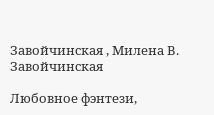Завойчинская , Милена В. Завойчинская

Любовное фэнтези,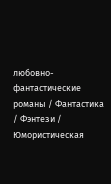любовно-фантастические романы / Фантастика / Фэнтези / Юмористическая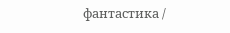фантастика /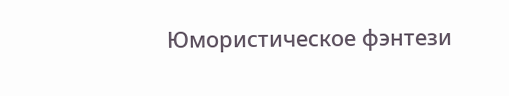Юмористическое фэнтези